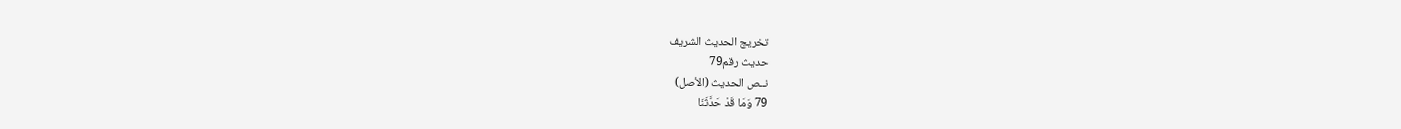تخريج الحديث الشريف
حديث رقم79
نــص الحديث (الأصل)
79 وَمَا قَدْ حَدَّثَنَا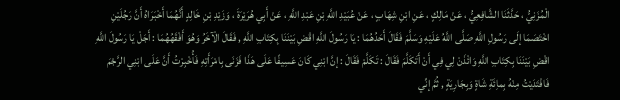الْمُزَنِيُّ ، حَدَّثَنَا الشَّافِعِيُّ ، عَنْ مَالِكٍ ، عَنِ ابْنِ شِهَابٍ ، عَنْ عُبَيْدِ اللَّهِ بْنِ عَبْدِ اللَّهِ ، عَنْ أَبِي هُرَيْرَةَ ، وَزَيْدِ بْنِ خَالِدٍ أَنَّهُمَا أَخْبَرَاهُ أَنَّ رَجُلَيْنِ اخْتَصَمَا إلَى رَسُولِ اللَّهِ صَلَّى اللَّهُ عَلَيْهِ وَسَلَّمَ فَقَالَ أَحَدُهُمَا : يَا رَسُولَ اللَّهِ اقْضِ بَيْنَنَا بِكِتَابِ اللَّهِ , فَقَالَ الْآخَرُ وَهُوَ أَفْقَهُهُمَا : أَجَلْ يَا رَسُولَ اللَّهِ اقْضِ بَيْنَنَا بِكِتَابِ اللَّهِ وَائْذَنْ لِي فِي أَنْ أَتَكَلَّمَ فَقَالَ : تَكَلَّمْ فَقَالَ : إنَّ ابْنِي كَانَ عَسِيفًا عَلَى هَذَا فَزَنَى بِامْرَأَتِهِ فَأُخْبِرْتُ أَنَّ عَلَى ابْنِي الرَّجْمَ فَافْتَدَيْتُ مِنْهُ بِماِئَةِ شَاةٍ وَبِجَارِيَةٍ , ثُمَّ إنِّي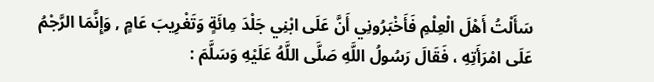سَأَلْتُ أَهْلَ الْعِلْمِ فَأَخْبَرُونِي أَنَّ عَلَى ابْنِي جَلْدَ مِائَةٍ وَتَغْرِيبَ عَامٍ , وَإِنَّمَا الرَّجْمُ عَلَى امْرَأَتِهِ ، فَقَالَ رَسُولُ اللَّهِ صَلَّى اللَّهُ عَلَيْهِ وَسَلَّمَ :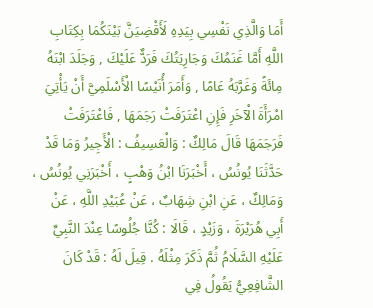أَمَا وَالَّذِي نَفْسِي بِيَدِهِ لَأَقْضِيَنَّ بَيْنَكُمَا بِكِتَابِ اللَّهِ أَمَّا غَنَمُكَ وَجَارِيَتُكَ فَرَدٌّ عَلَيْكَ , وَجَلَدَ ابْنَهُ مِائَةً وَغَرَّبَهُ عَامًا , وَأَمَرَ أُنَيْسًا الْأَسْلَمِيَّ أَنْ يَأْتِيَ امْرَأَةَ الْآخَرِ فَإِنِ اعْتَرَفَتْ رَجَمَهَا , فَاعْتَرَفَتْ فَرَجَمَهَا قَالَ مَالِكٌ : وَالْعَسِيفُ : الْأَجِيرُ وَمَا قَدْ حَدَّثَنَا يُونُسُ ، أَخْبَرَنَا ابْنُ وَهْبٍ ، أَخْبَرَنِي يُونُسُ ، وَمَالِكٌ ، عَنِ ابْنِ شِهَابٌ ، عَنْ عُبَيْدِ اللَّهِ ، عَنْ أَبِي هُرَيْرَةَ ، وَزَيْدٍ ، قَالَا : كُنَّا جُلُوسًا عِنْدَ النَّبِيِّ عَلَيْهِ السَّلَامُ ثُمَّ ذَكَرَ مِثْلَهُ . قِيلَ لَهُ : قَدْ كَانَ الشَّافِعِيُّ يَقُولُ فِي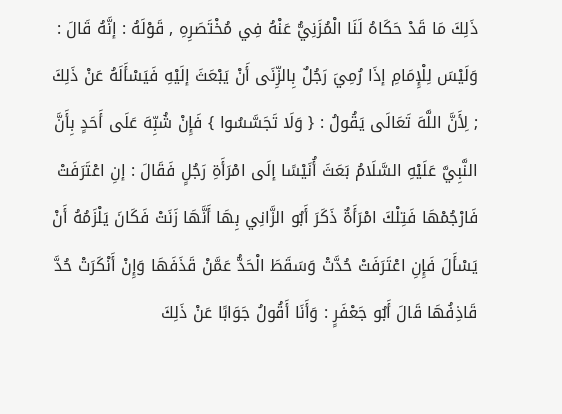ذَلِكَ مَا قَدْ حَكَاهُ لَنَا الْمُزَنِيُّ عَنْهُ فِي مُخْتَصَرِهِ , قَوْلَهُ : إنَّهُ قَالَ : وَلَيْسَ لِلْإِمَامِ إذَا رُمِيَ رَجُلٌ بِالزِّنَى أَنْ يَبْعَثَ إلَيْهِ فَيَسْأَلَهُ عَنْ ذَلِكَ ; لِأَنَّ اللَّهَ تَعَالَى يَقُولُ : { وَلَا تَجَسَّسُوا } فَإِنْ شُبِّهَ عَلَى أَحَدٍ بِأَنَّ النَّبِيَّ عَلَيْهِ السَّلَامُ بَعَثَ أُنَيْسًا إلَى امْرَأَةِ رَجُلٍ فَقَالَ : إنِ اعْتَرَفَتْ فَارْجُمْهَا فَتِلْكَ امْرَأَةٌ ذَكَرَ أَبُو الزَّانِي بِهَا أَنَّهَا زَنَتْ فَكَانَ يَلْزَمُهُ أَنْ يَسْأَلَ فَإِنِ اعْتَرَفَتْ حُدَّتْ وَسَقَطَ الْحَدُّ عَمَّنْ قَذَفَهَا وَإِنْ أَنْكَرَتْ حُدَّ قَاذِفُهَا قَالَ أَبُو جَعْفَرٍ : وَأَنَا أَقُولُ جَوَابًا عَنْ ذَلِكَ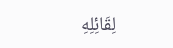لِقَائِلِهِ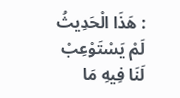: هَذَا الْحَدِيثُ لَمْ يَسْتَوْعِبْ لَنَا فِيهِ مَا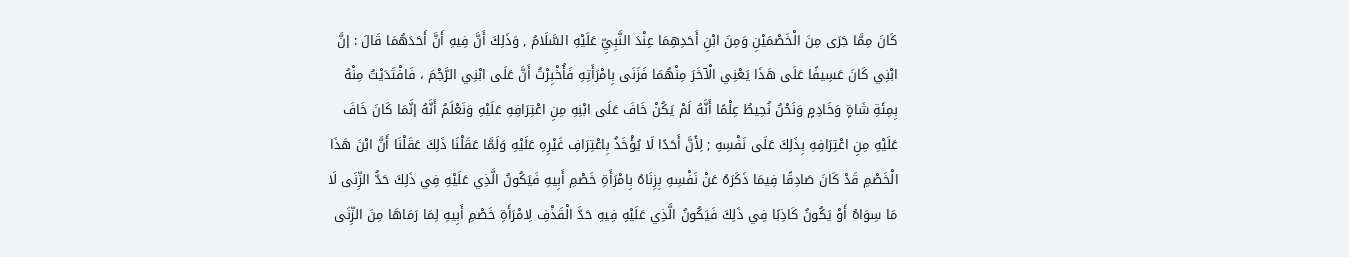كَانَ مِمَّا جَرَى مِنَ الْخَصْمَيْنِ وَمِنَ ابْنِ أَحَدِهِمَا عِنْدَ النَّبِيِّ عَلَيْهِ السَّلَامُ , وَذَلِكَ أَنَّ فِيهِ أَنَّ أَحَدَهُمَا قَالَ : إنَّ ابْنِي كَانَ عَسِيفًا عَلَى هَذَا يَعْنِي الْآخَرَ مِنْهُمَا فَزَنَى بِامْرَأَتِهِ فَأُخْبِرْتُ أَنَّ عَلَى ابْنِي الرَّجْمَ ، فَافْتَدَيْتُ مِنْهُ بِمِئَةِ شَاةٍ وَخَادِمٍ وَنَحْنُ نُحِيطُ عِلْمًا أَنَّهُ لَمْ يَكُنْ خَافَ عَلَى ابْنِهِ مِنِ اعْتِرَافِهِ عَلَيْهِ وَنَعْلَمُ أَنَّهُ إنَّمَا كَانَ خَافَ عَلَيْهِ مِنِ اعْتِرَافِهِ بِذَلِكَ عَلَى نَفْسِهِ ; لِأَنَّ أَحَدًا لَا يُؤْخَذُ بِاعْتِرَافِ غَيْرِهِ عَلَيْهِ وَلَمَّا عَقَلْنَا ذَلِكَ عَقَلْنَا أَنَّ ابْنَ هَذَا الْخَصْمِ قَدْ كَانَ صَادِقًا فِيمَا ذَكَرَهُ عَنْ نَفْسِهِ بِزِنَاهُ بِامْرَأَةِ خَصْمِ أَبِيهِ فَيَكُونُ الَّذِي عَلَيْهِ فِي ذَلِكَ حَدُّ الزِّنَى لَا مَا سِوَاهُ أَوْ يَكُونُ كَاذِبًا فِي ذَلِكَ فَيَكُونُ الَّذِي عَلَيْهِ فِيهِ حَدَّ الْقَذْفِ لِامْرَأَةِ خَصْمِ أَبِيهِ لِمَا رَمَاهَا مِنَ الزِّنَى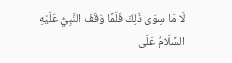لَا مَا سِوَى ذَلِكَ فَلَمَّا وَقَفَ النَّبِيُّ عَلَيْهِ السَّلَامُ عَلَى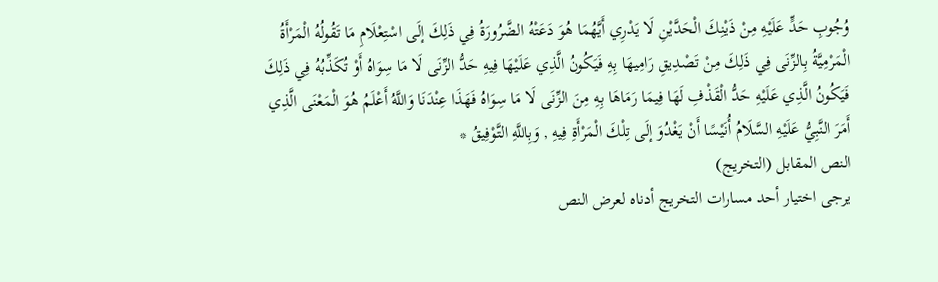وُجُوبِ حَدٍّ عَلَيْهِ مِنْ ذَيْنِكَ الْحَدَّيْنِ لَا يَدْرِي أَيَّهُمَا هُوَ دَعَتْهُ الضَّرُورَةُ فِي ذَلِكَ إلَى اسْتِعْلَامِ مَا تَقُولُهُ الْمَرْأَةُ الْمَرْمِيَّةُ بِالزِّنَى فِي ذَلِكَ مِنْ تَصْدِيقِ رَامِيهَا بِهِ فَيَكُونُ الَّذِي عَلَيْهَا فِيهِ حَدُّ الزِّنَى لَا مَا سِوَاهُ أَوْ تُكَذِّبُهُ فِي ذَلِكَ فَيَكُونُ الَّذِي عَلَيْهِ حَدُّ الْقَذْفِ لَهَا فِيمَا رَمَاهَا بِهِ مِنَ الزِّنَى لَا مَا سِوَاهُ فَهَذَا عِنْدَنَا وَاللَّهُ أَعْلَمُ هُوَ الْمَعْنَى الَّذِي أَمَرَ النَّبِيُّ عَلَيْهِ السَّلَامُ أُنَيْسًا أَنْ يَغْدُوَ إلَى تِلْكَ الْمَرْأَةِ فِيهِ , وَبِاللَّهِ التَّوْفِيقُ *
النص المقابل (التخريج)
يرجى اختيار أحد مسارات التخريج أدناه لعرض النص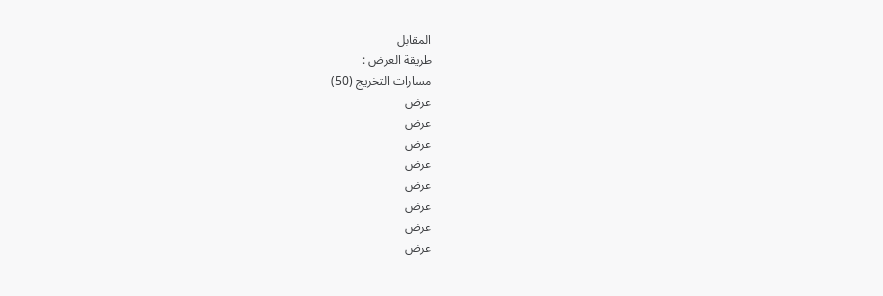المقابل
طريقة العرض :
مسارات التخريج (50)
عرض
عرض
عرض
عرض
عرض
عرض
عرض
عرض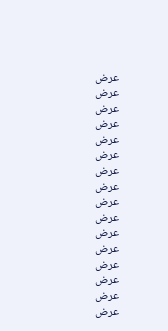عرض
عرض
عرض
عرض
عرض
عرض
عرض
عرض
عرض
عرض
عرض
عرض
عرض
عرض
عرض
عرض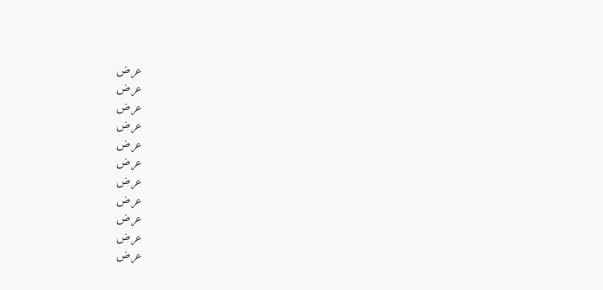عرض
عرض
عرض
عرض
عرض
عرض
عرض
عرض
عرض
عرض
عرض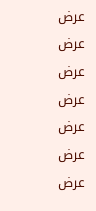عرض
عرض
عرض
عرض
عرض
عرض
عرض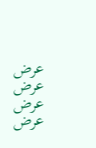عرض
عرض
عرض
عرض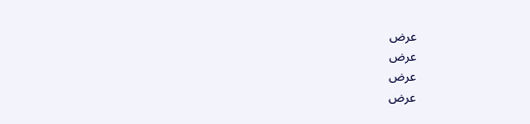عرض
عرض
عرض
عرض